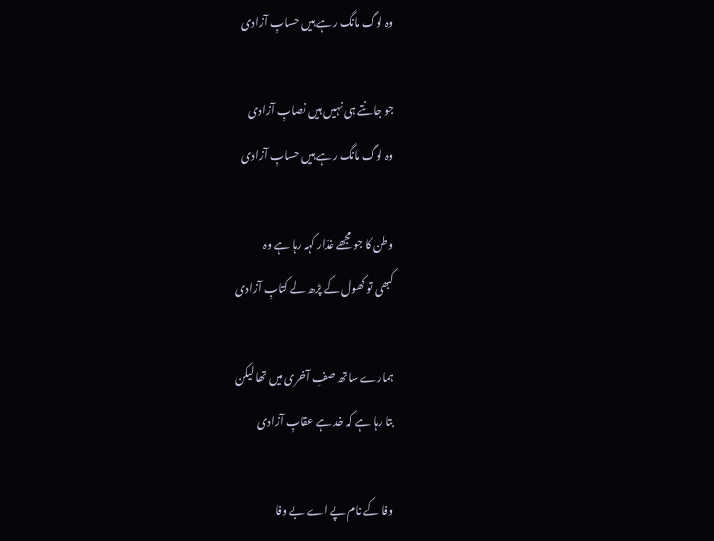وہ لوگ مانگ رہے ہیں حسابِ آزادی

جو جانتے ہی نہیں ہیں نصابِ آزادی
وہ لوگ مانگ رہے ہیں حسابِ آزادی

وطن کا جو مجھے غدّار کہہ رہا ہے وہ
کبھی تو کھول کے پڑھ لے کتابِ آزادی

ہمارے ساتھ صفِ آخری میں تھا لیکن
بتا رہا ہے کہ خد ہے عقابِ آزادی

وفا کے نام پے اے بے وفا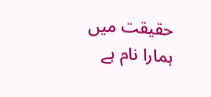حقیقت میں
ہمارا نام ہے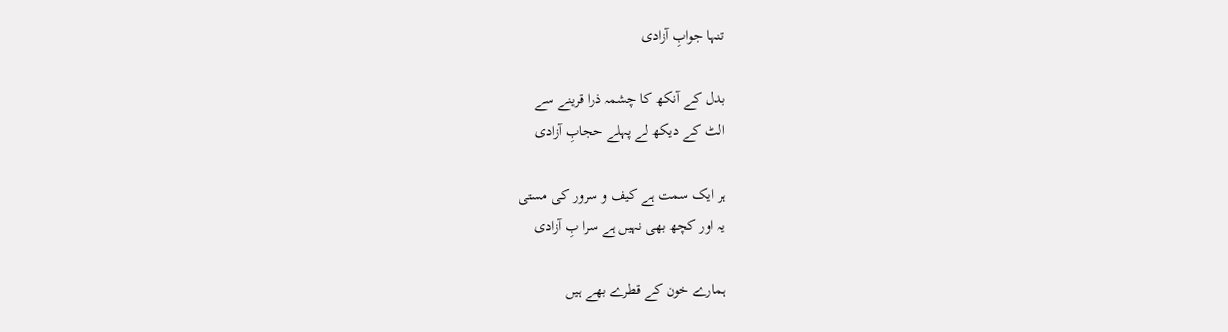تنہا جوابِ آزادی

بدل کے آنکھ کا چشمہ ذرا قرینے سے
الٹ کے دیکھ لے پہلے حجابِ آزادی

ہر ایک سمت ہے کیف و سرور کی مستی
یہ اور کچھ بھی نہیں ہے سرا بِ آزادی

ہمارے خون کے قطرے بهے ہیں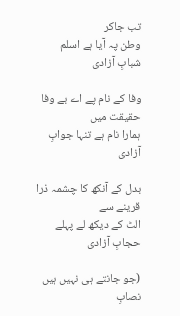تب جاکر
وطن پہ آیا ہے اسلم شبابِ آزادی

وفا کے نام پے اے بے وفا حقیقت میں
ہمارا نام ہے تنہا جوابِ آزادی

بدل کے آنکھ کا چشمہ ذرا قرینے سے
الٹ کے دیکھ لے پہلے حجابِ آزادی

(جو جانتے ہی نہیں ہیں نصابِ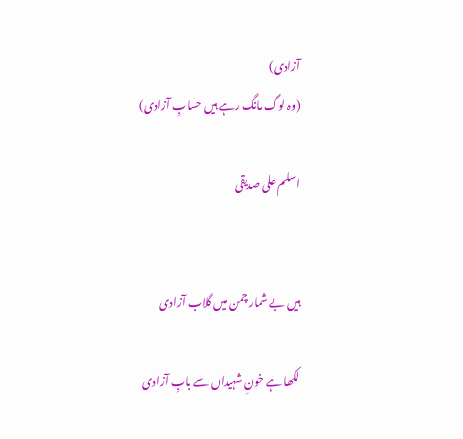آزادی)
(وہ لوگ مانگ رہے ہیں حسابِ آزادی)

اسلم علی صدیقی


ہیں بے شمار چمن میں گلاب آزادی

لکھا ہے خونِ شہیداں سے بابِ آزادی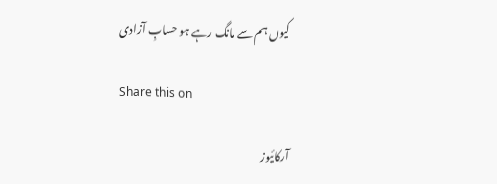کیوں ہم سے مانگ رہے ہو حسابِ آزادی

Share this on

آرکائیوز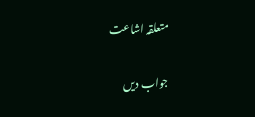متعلقہ اشاعت

جواب دیں